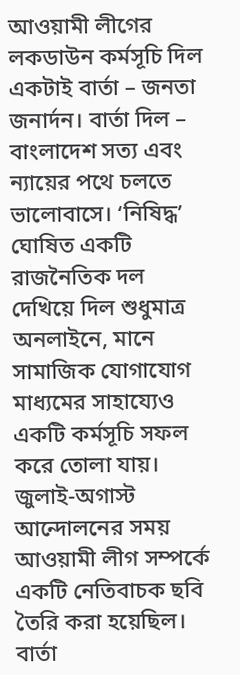আওয়ামী লীগের লকডাউন কর্মসূচি দিল একটাই বার্তা – জনতা জনার্দন। বার্তা দিল – বাংলাদেশ সত্য এবং ন্যায়ের পথে চলতে ভালোবাসে। ‘নিষিদ্ধ’ ঘোষিত একটি রাজনৈতিক দল দেখিয়ে দিল শুধুমাত্র অনলাইনে, মানে সামাজিক যোগাযোগ মাধ্যমের সাহায্যেও একটি কর্মসূচি সফল করে তোলা যায়।
জুলাই-অগাস্ট আন্দোলনের সময় আওয়ামী লীগ সম্পর্কে একটি নেতিবাচক ছবি তৈরি করা হয়েছিল। বার্তা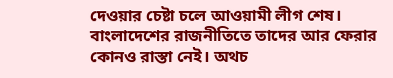দেওয়ার চেষ্টা চলে আওয়ামী লীগ শেষ। বাংলাদেশের রাজনীতিতে তাদের আর ফেরার কোনও রাস্তা নেই। অথচ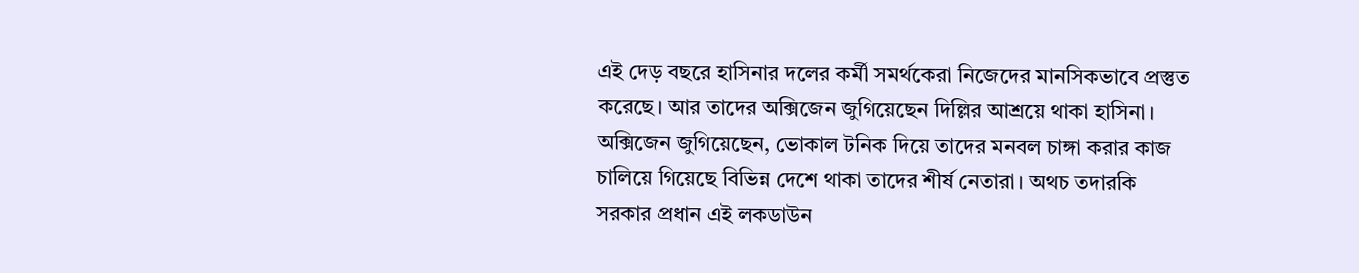এই দেড় বছরে হাসিনার দলের কর্মী সমর্থকেরা নিজেদের মানসিকভাবে প্রস্তুত করেছে। আর তাদের অক্সিজেন জুগিয়েছেন দিল্লির আশ্রয়ে থাকা হাসিনা। অক্সিজেন জুগিয়েছেন, ভোকাল টনিক দিয়ে তাদের মনবল চাঙ্গা করার কাজ চালিয়ে গিয়েছে বিভিন্ন দেশে থাকা তাদের শীর্ষ নেতারা। অথচ তদারকি সরকার প্রধান এই লকডাউন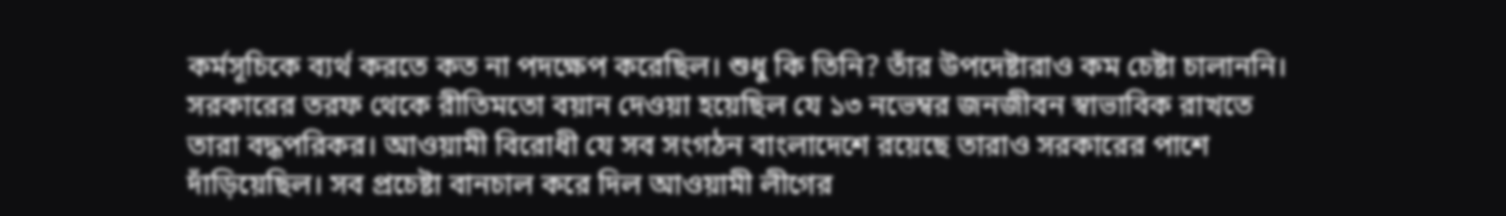কর্মসূচিকে ব্যর্থ করতে কত না পদক্ষেপ করেছিল। শুধু কি তিনি? তাঁর উপদেষ্টারাও কম চেষ্টা চালাননি। সরকারের তরফ থেকে রীতিমতো বয়ান দেওয়া হয়েছিল যে ১৩ নভেম্বর জনজীবন স্বাভাবিক রাখতে তারা বদ্ধপরিকর। আওয়ামী বিরোধী যে সব সংগঠন বাংলাদেশে রয়েছে তারাও সরকারের পাশে দাঁড়িয়েছিল। সব প্রচেষ্টা বানচাল করে দিল আওয়ামী লীগের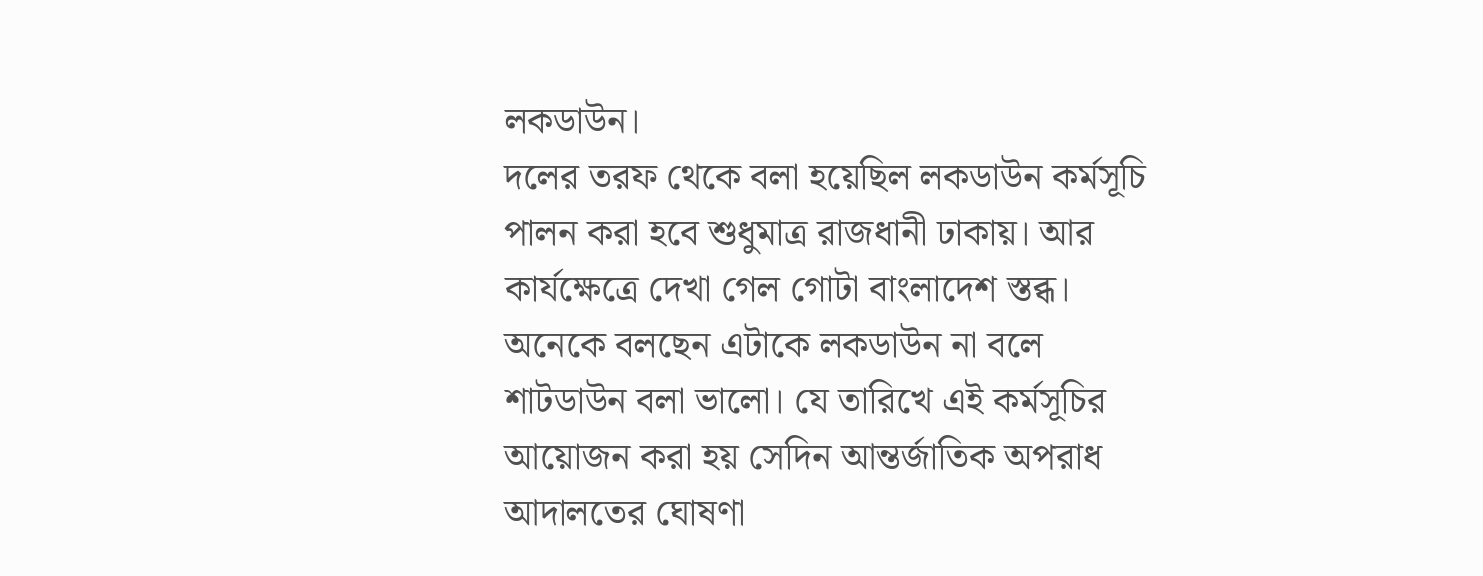লকডাউন।
দলের তরফ থেকে বলা হয়েছিল লকডাউন কর্মসূচি পালন করা হবে শুধুমাত্র রাজধানী ঢাকায়। আর কার্যক্ষেত্রে দেখা গেল গোটা বাংলাদেশ স্তব্ধ। অনেকে বলছেন এটাকে লকডাউন না বলে শাটডাউন বলা ভালো। যে তারিখে এই কর্মসূচির আয়োজন করা হয় সেদিন আন্তর্জাতিক অপরাধ আদালতের ঘোষণা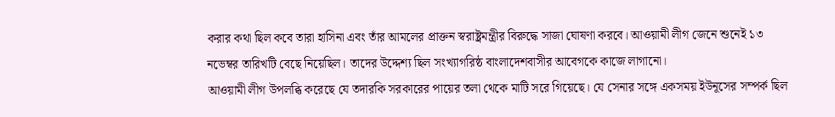করার কথা ছিল কবে তারা হাসিনা এবং তাঁর আমলের প্রাক্তন স্বরাষ্ট্রমন্ত্রীর বিরুদ্ধে সাজা ঘোষণা করবে। আওয়ামী লীগ জেনে শুনেই ১৩ নভেম্বর তারিখটি বেছে নিয়েছিল। তাদের উদ্দেশ্য ছিল সংখ্যাগরিষ্ঠ বাংলাদেশবাসীর আবেগকে কাজে লাগানো।
আওয়ামী লীগ উপলব্ধি করেছে যে তদারকি সরকারের পায়ের তলা থেকে মাটি সরে গিয়েছে। যে সেনার সঙ্গে একসময় ইউনূসের সম্পর্ক ছিল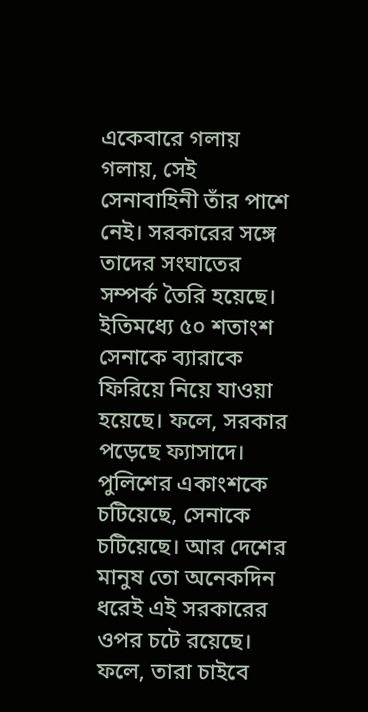একেবারে গলায় গলায়, সেই সেনাবাহিনী তাঁর পাশে নেই। সরকারের সঙ্গে তাদের সংঘাতের সম্পর্ক তৈরি হয়েছে। ইতিমধ্যে ৫০ শতাংশ সেনাকে ব্যারাকে ফিরিয়ে নিয়ে যাওয়া হয়েছে। ফলে, সরকার পড়েছে ফ্যাসাদে। পুলিশের একাংশকে চটিয়েছে, সেনাকে চটিয়েছে। আর দেশের মানুষ তো অনেকদিন ধরেই এই সরকারের ওপর চটে রয়েছে। ফলে, তারা চাইবে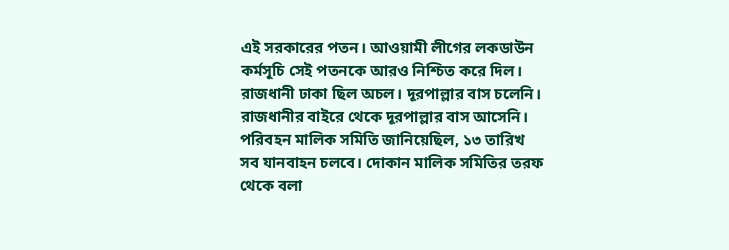এই সরকারের পতন। আওয়ামী লীগের লকডাউন কর্মসূচি সেই পতনকে আরও নিশ্চিত করে দিল।
রাজধানী ঢাকা ছিল অচল। দূরপাল্লার বাস চলেনি। রাজধানীর বাইরে থেকে দূরপাল্লার বাস আসেনি। পরিবহন মালিক সমিতি জানিয়েছিল, ১৩ তারিখ সব যানবাহন চলবে। দোকান মালিক সমিতির তরফ থেকে বলা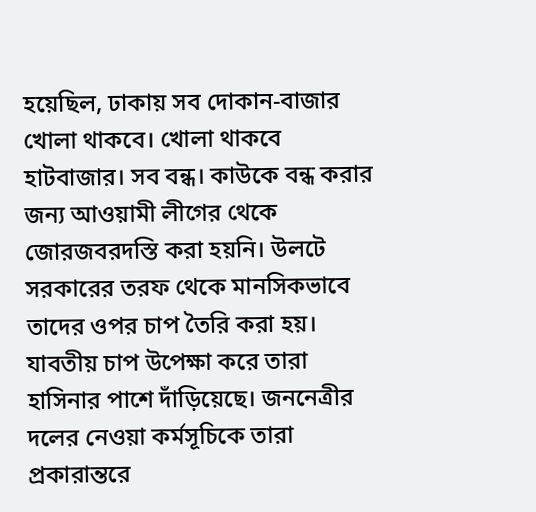হয়েছিল, ঢাকায় সব দোকান-বাজার খোলা থাকবে। খোলা থাকবে হাটবাজার। সব বন্ধ। কাউকে বন্ধ করার জন্য আওয়ামী লীগের থেকে জোরজবরদস্তি করা হয়নি। উলটে সরকারের তরফ থেকে মানসিকভাবে তাদের ওপর চাপ তৈরি করা হয়। যাবতীয় চাপ উপেক্ষা করে তারা হাসিনার পাশে দাঁড়িয়েছে। জননেত্রীর দলের নেওয়া কর্মসূচিকে তারা প্রকারান্তরে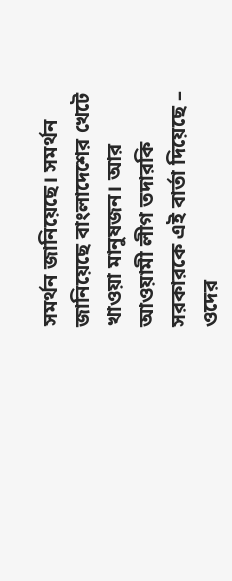সমর্থন জানিয়েছে। সমর্থন জানিয়েছে বাংলাদেশের খেটে খাওয়া মানুষজন। আর আওয়ামী লীগ তদারকি সরকারকে এই বার্তা দিয়েছে – ওদের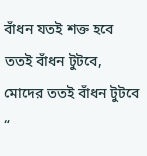বাঁধন যতই শক্ত হবে ততই বাঁধন টুটবে, মোদের ততই বাঁধন টুটবে “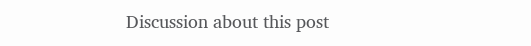Discussion about this post